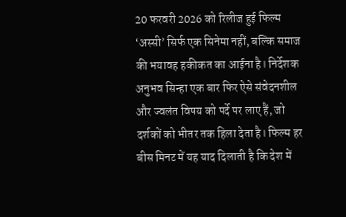20 फरवरी 2026 को रिलीज हुई फिल्म ‘अस्सी’ सिर्फ एक सिनेमा नहीं, बल्कि समाज की भयावह हकीकत का आईना है। निर्देशक अनुभव सिन्हा एक बार फिर ऐसे संवेदनशील और ज्वलंत विषय को पर्दे पर लाए हैं, जो दर्शकों को भीतर तक हिला देता है। फिल्म हर बीस मिनट में यह याद दिलाती है कि देश में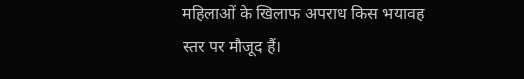महिलाओं के खिलाफ अपराध किस भयावह स्तर पर मौजूद हैं।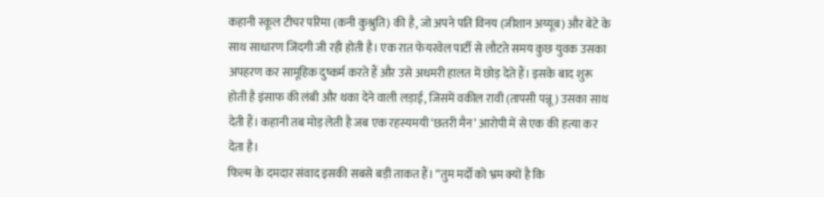कहानी स्कूल टीचर परिमा (कनी कुश्रुति) की है, जो अपने पति विनय (जीशान अय्यूब) और बेटे के साथ साधारण जिंदगी जी रही होती है। एक रात फेयरवेल पार्टी से लौटते समय कुछ युवक उसका अपहरण कर सामूहिक दुष्कर्म करते हैं और उसे अधमरी हालत में छोड़ देते हैं। इसके बाद शुरू होती है इंसाफ की लंबी और थका देने वाली लड़ाई, जिसमें वकील रावी (तापसी पन्नू) उसका साथ देती हैं। कहानी तब मोड़ लेती है जब एक रहस्यमयी ‘छतरी मैन’ आरोपी में से एक की हत्या कर देता है।
फिल्म के दमदार संवाद इसकी सबसे बड़ी ताकत हैं। “तुम मर्दों को भ्रम क्यों है कि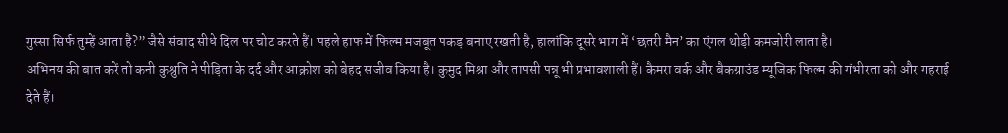गुस्सा सिर्फ तुम्हें आता है?” जैसे संवाद सीधे दिल पर चोट करते हैं। पहले हाफ में फिल्म मजबूत पकड़ बनाए रखती है, हालांकि दूसरे भाग में ‘छतरी मैन’ का एंगल थोड़ी कमजोरी लाता है।
अभिनय की बात करें तो कनी कुश्रुति ने पीड़िता के दर्द और आक्रोश को बेहद सजीव किया है। कुमुद मिश्रा और तापसी पन्नू भी प्रभावशाली हैं। कैमरा वर्क और बैकग्राउंड म्यूजिक फिल्म की गंभीरता को और गहराई देते हैं।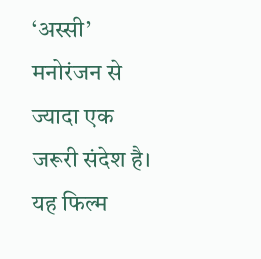‘अस्सी’ मनोरंजन से ज्यादा एक जरूरी संदेश है। यह फिल्म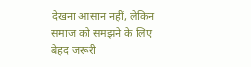देखना आसान नहीं, लेकिन समाज को समझने के लिए बेहद जरूरी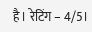है। रेटिंग – 4/5।